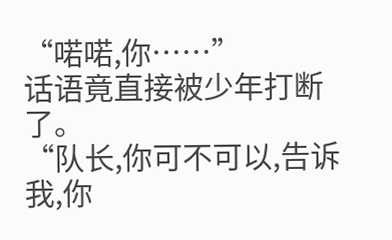“喏喏,你……”
话语竟直接被少年打断了。
“队长,你可不可以,告诉我,你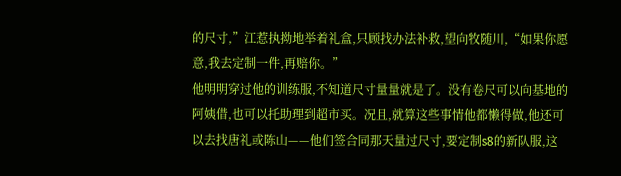的尺寸,”江惹执拗地举着礼盒,只顾找办法补救,望向牧随川,“如果你愿意,我去定制一件,再赔你。”
他明明穿过他的训练服,不知道尺寸量量就是了。没有卷尺可以向基地的阿姨借,也可以托助理到超市买。况且,就算这些事情他都懒得做,他还可以去找唐礼或陈山——他们签合同那天量过尺寸,要定制s8的新队服,这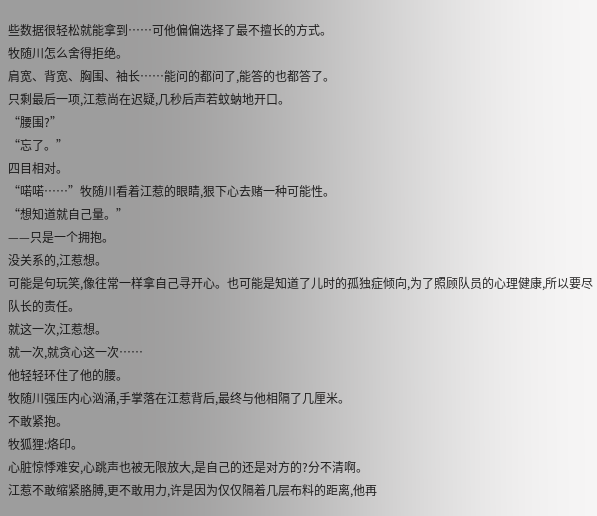些数据很轻松就能拿到……可他偏偏选择了最不擅长的方式。
牧随川怎么舍得拒绝。
肩宽、背宽、胸围、袖长……能问的都问了,能答的也都答了。
只剩最后一项,江惹尚在迟疑,几秒后声若蚊蚋地开口。
“腰围?”
“忘了。”
四目相对。
“喏喏……”牧随川看着江惹的眼睛,狠下心去赌一种可能性。
“想知道就自己量。”
——只是一个拥抱。
没关系的,江惹想。
可能是句玩笑,像往常一样拿自己寻开心。也可能是知道了儿时的孤独症倾向,为了照顾队员的心理健康,所以要尽队长的责任。
就这一次,江惹想。
就一次,就贪心这一次……
他轻轻环住了他的腰。
牧随川强压内心汹涌,手掌落在江惹背后,最终与他相隔了几厘米。
不敢紧抱。
牧狐狸:烙印。
心脏惊悸难安,心跳声也被无限放大,是自己的还是对方的?分不清啊。
江惹不敢缩紧胳膊,更不敢用力,许是因为仅仅隔着几层布料的距离,他再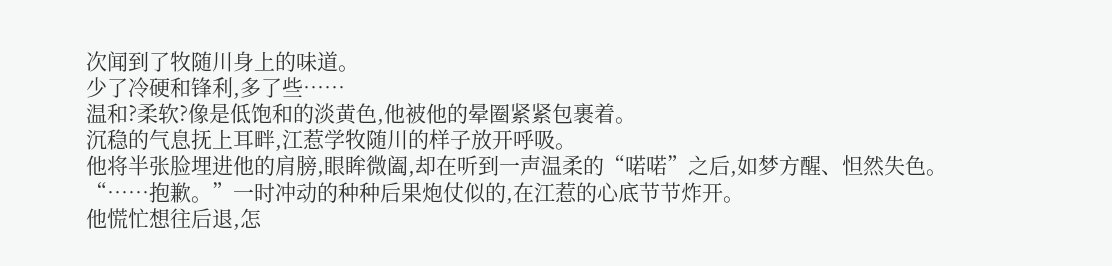次闻到了牧随川身上的味道。
少了冷硬和锋利,多了些……
温和?柔软?像是低饱和的淡黄色,他被他的晕圈紧紧包裹着。
沉稳的气息抚上耳畔,江惹学牧随川的样子放开呼吸。
他将半张脸埋进他的肩膀,眼眸微阖,却在听到一声温柔的“喏喏”之后,如梦方醒、怛然失色。
“……抱歉。”一时冲动的种种后果炮仗似的,在江惹的心底节节炸开。
他慌忙想往后退,怎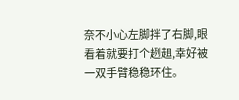奈不小心左脚拌了右脚,眼看着就要打个趔趄,幸好被一双手臂稳稳环住。